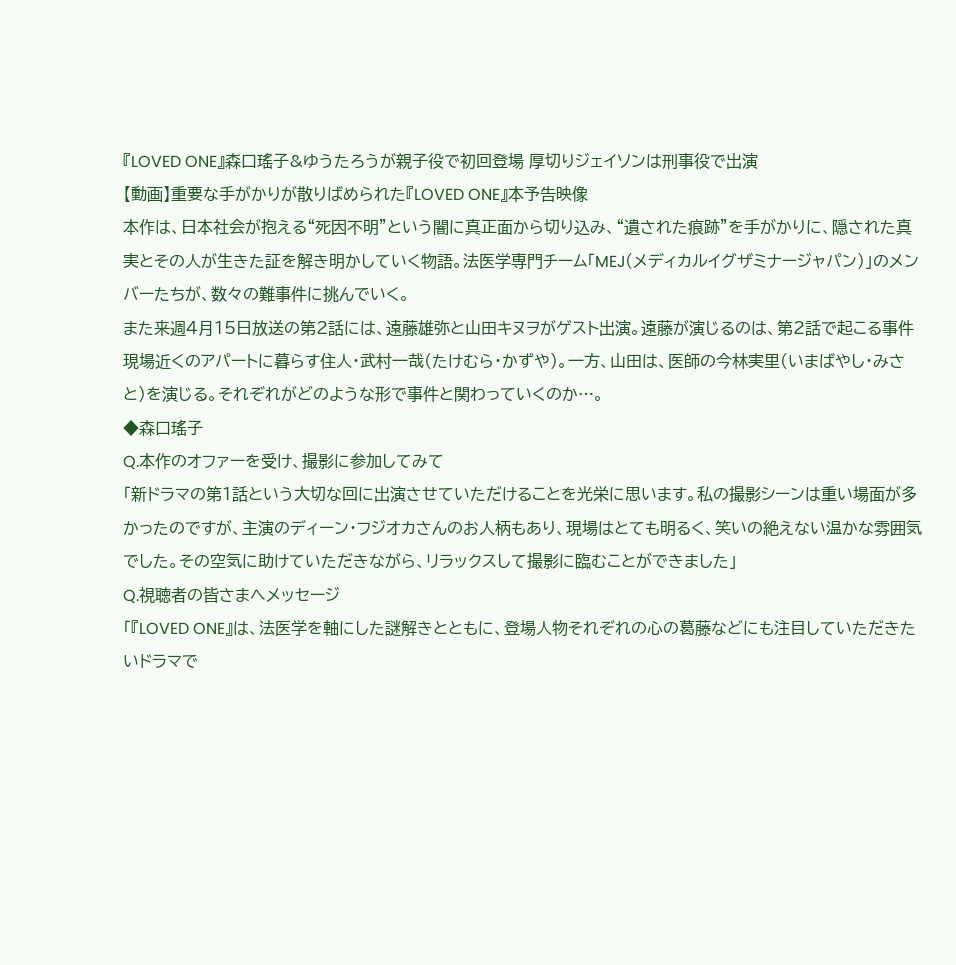『LOVED ONE』森口瑤子&ゆうたろうが親子役で初回登場 厚切りジェイソンは刑事役で出演
【動画】重要な手がかりが散りばめられた『LOVED ONE』本予告映像
本作は、日本社会が抱える“死因不明”という闇に真正面から切り込み、“遺された痕跡”を手がかりに、隠された真実とその人が生きた証を解き明かしていく物語。法医学専門チーム「MEJ(メディカルイグザミナージャパン)」のメンバーたちが、数々の難事件に挑んでいく。
また来週4月15日放送の第2話には、遠藤雄弥と山田キヌヲがゲスト出演。遠藤が演じるのは、第2話で起こる事件現場近くのアパートに暮らす住人・武村一哉(たけむら・かずや)。一方、山田は、医師の今林実里(いまばやし・みさと)を演じる。それぞれがどのような形で事件と関わっていくのか…。
◆森口瑤子
Q.本作のオファーを受け、撮影に参加してみて
「新ドラマの第1話という大切な回に出演させていただけることを光栄に思います。私の撮影シーンは重い場面が多かったのですが、主演のディーン・フジオカさんのお人柄もあり、現場はとても明るく、笑いの絶えない温かな雰囲気でした。その空気に助けていただきながら、リラックスして撮影に臨むことができました」
Q.視聴者の皆さまへメッセージ
「『LOVED ONE』は、法医学を軸にした謎解きとともに、登場人物それぞれの心の葛藤などにも注目していただきたいドラマで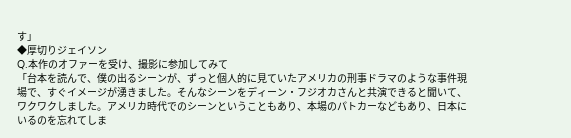す」
◆厚切りジェイソン
Q.本作のオファーを受け、撮影に参加してみて
「台本を読んで、僕の出るシーンが、ずっと個人的に見ていたアメリカの刑事ドラマのような事件現場で、すぐイメージが湧きました。そんなシーンをディーン・フジオカさんと共演できると聞いて、ワクワクしました。アメリカ時代でのシーンということもあり、本場のパトカーなどもあり、日本にいるのを忘れてしま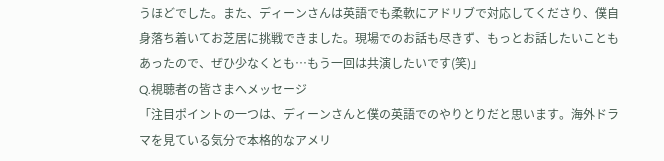うほどでした。また、ディーンさんは英語でも柔軟にアドリブで対応してくださり、僕自身落ち着いてお芝居に挑戦できました。現場でのお話も尽きず、もっとお話したいこともあったので、ぜひ少なくとも…もう一回は共演したいです(笑)」
Q.視聴者の皆さまへメッセージ
「注目ポイントの一つは、ディーンさんと僕の英語でのやりとりだと思います。海外ドラマを見ている気分で本格的なアメリ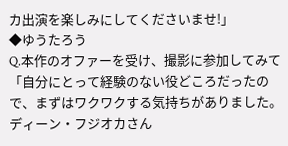カ出演を楽しみにしてくださいませ!」
◆ゆうたろう
Q.本作のオファーを受け、撮影に参加してみて
「自分にとって経験のない役どころだったので、まずはワクワクする気持ちがありました。ディーン・フジオカさん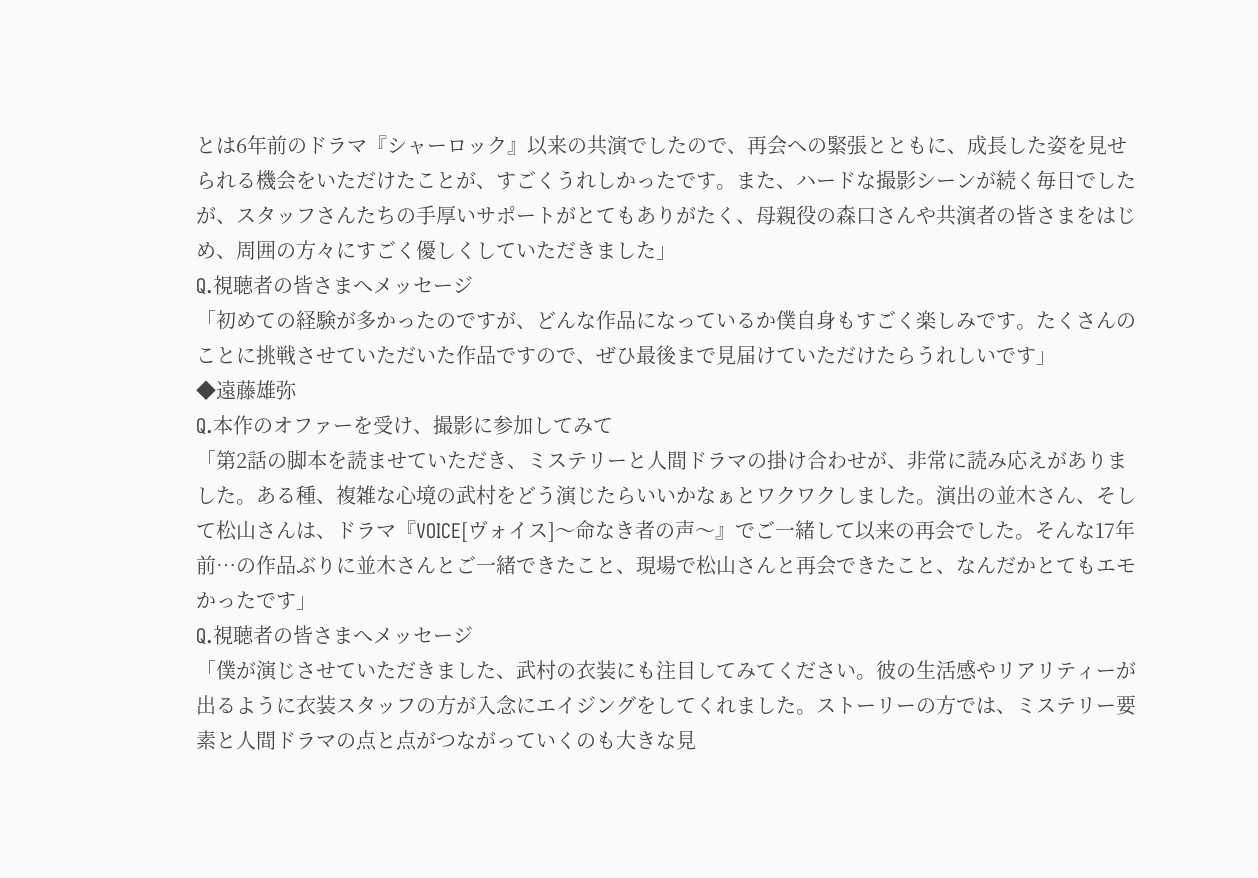とは6年前のドラマ『シャーロック』以来の共演でしたので、再会への緊張とともに、成長した姿を見せられる機会をいただけたことが、すごくうれしかったです。また、ハードな撮影シーンが続く毎日でしたが、スタッフさんたちの手厚いサポートがとてもありがたく、母親役の森口さんや共演者の皆さまをはじめ、周囲の方々にすごく優しくしていただきました」
Q.視聴者の皆さまへメッセージ
「初めての経験が多かったのですが、どんな作品になっているか僕自身もすごく楽しみです。たくさんのことに挑戦させていただいた作品ですので、ぜひ最後まで見届けていただけたらうれしいです」
◆遠藤雄弥
Q.本作のオファーを受け、撮影に参加してみて
「第2話の脚本を読ませていただき、ミステリーと人間ドラマの掛け合わせが、非常に読み応えがありました。ある種、複雑な心境の武村をどう演じたらいいかなぁとワクワクしました。演出の並木さん、そして松山さんは、ドラマ『VOICE[ヴォイス]〜命なき者の声〜』でご一緒して以来の再会でした。そんな17年前…の作品ぶりに並木さんとご一緒できたこと、現場で松山さんと再会できたこと、なんだかとてもエモかったです」
Q.視聴者の皆さまへメッセージ
「僕が演じさせていただきました、武村の衣装にも注目してみてください。彼の生活感やリアリティーが出るように衣装スタッフの方が入念にエイジングをしてくれました。ストーリーの方では、ミステリー要素と人間ドラマの点と点がつながっていくのも大きな見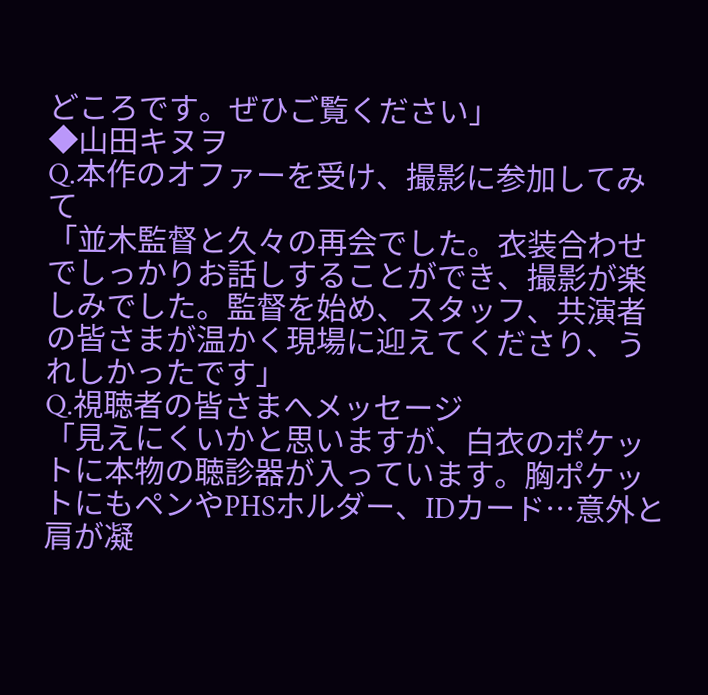どころです。ぜひご覧ください」
◆山田キヌヲ
Q.本作のオファーを受け、撮影に参加してみて
「並木監督と久々の再会でした。衣装合わせでしっかりお話しすることができ、撮影が楽しみでした。監督を始め、スタッフ、共演者の皆さまが温かく現場に迎えてくださり、うれしかったです」
Q.視聴者の皆さまへメッセージ
「見えにくいかと思いますが、白衣のポケットに本物の聴診器が入っています。胸ポケットにもペンやPHSホルダー、IDカード…意外と肩が凝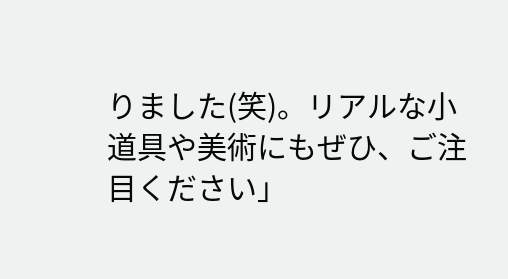りました(笑)。リアルな小道具や美術にもぜひ、ご注目ください」